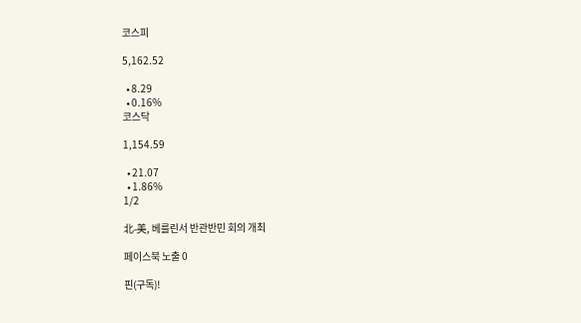코스피

5,162.52

  • 8.29
  • 0.16%
코스닥

1,154.59

  • 21.07
  • 1.86%
1/2

北-美, 베를린서 반관반민 회의 개최

페이스북 노출 0

핀(구독)!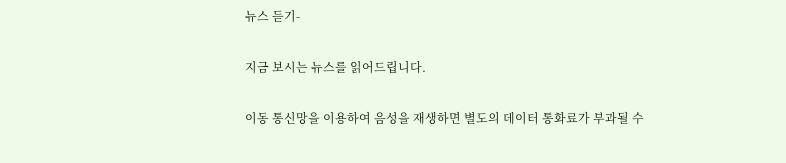뉴스 듣기-

지금 보시는 뉴스를 읽어드립니다.

이동 통신망을 이용하여 음성을 재생하면 별도의 데이터 통화료가 부과될 수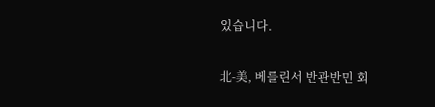있습니다.

北-美, 베를린서 반관반민 회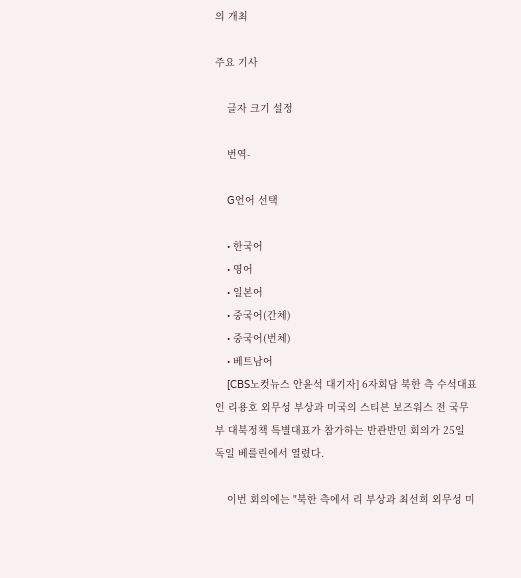의 개최

주요 기사

    글자 크기 설정

    번역-

    G언어 선택

    • 한국어
    • 영어
    • 일본어
    • 중국어(간체)
    • 중국어(번체)
    • 베트남어
    [CBS노컷뉴스 안윤석 대기자] 6자회담 북한 측 수석대표인 리용호 외무성 부상과 미국의 스티븐 보즈워스 전 국무부 대북정책 특별대표가 참가하는 반관반민 회의가 25일 독일 베를린에서 열렸다.

    이번 회의에는 "북한 측에서 리 부상과 최선희 외무성 미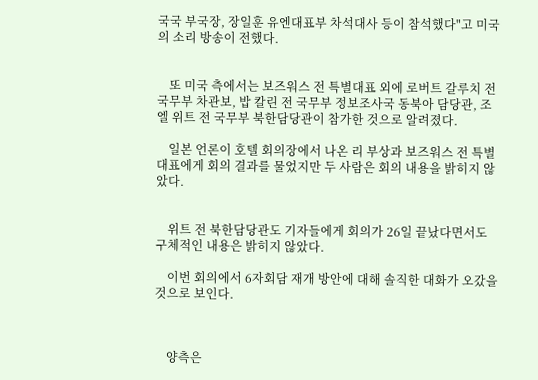국국 부국장, 장일훈 유엔대표부 차석대사 등이 참석했다"고 미국의 소리 방송이 전했다.


    또 미국 측에서는 보즈워스 전 특별대표 외에 로버트 갈루치 전 국무부 차관보, 밥 칼린 전 국무부 정보조사국 동북아 담당관, 조엘 위트 전 국무부 북한담당관이 참가한 것으로 알려졌다.

    일본 언론이 호텔 회의장에서 나온 리 부상과 보즈워스 전 특별대표에게 회의 결과를 물었지만 두 사람은 회의 내용을 밝히지 않았다.


    위트 전 북한담당관도 기자들에게 회의가 26일 끝났다면서도 구체적인 내용은 밝히지 않았다.

    이번 회의에서 6자회담 재개 방안에 대해 솔직한 대화가 오갔을 것으로 보인다.



    양측은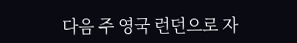다음 주 영국 런던으로 자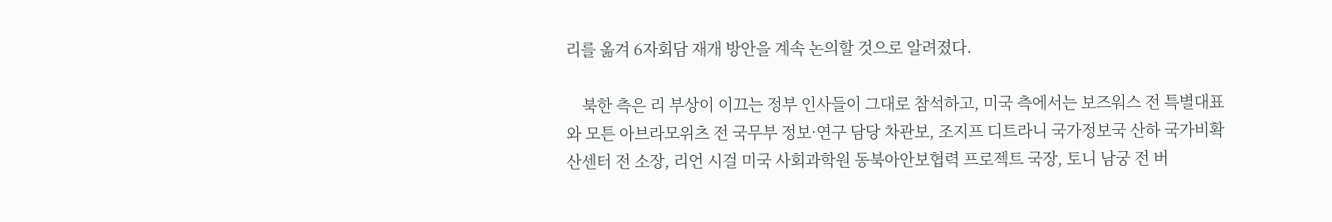리를 옮겨 6자회담 재개 방안을 계속 논의할 것으로 알려졌다.

    북한 측은 리 부상이 이끄는 정부 인사들이 그대로 참석하고, 미국 측에서는 보즈워스 전 특별대표와 모튼 아브라모위츠 전 국무부 정보·연구 담당 차관보, 조지프 디트라니 국가정보국 산하 국가비확산센터 전 소장, 리언 시걸 미국 사회과학원 동북아안보협력 프로젝트 국장, 토니 남궁 전 버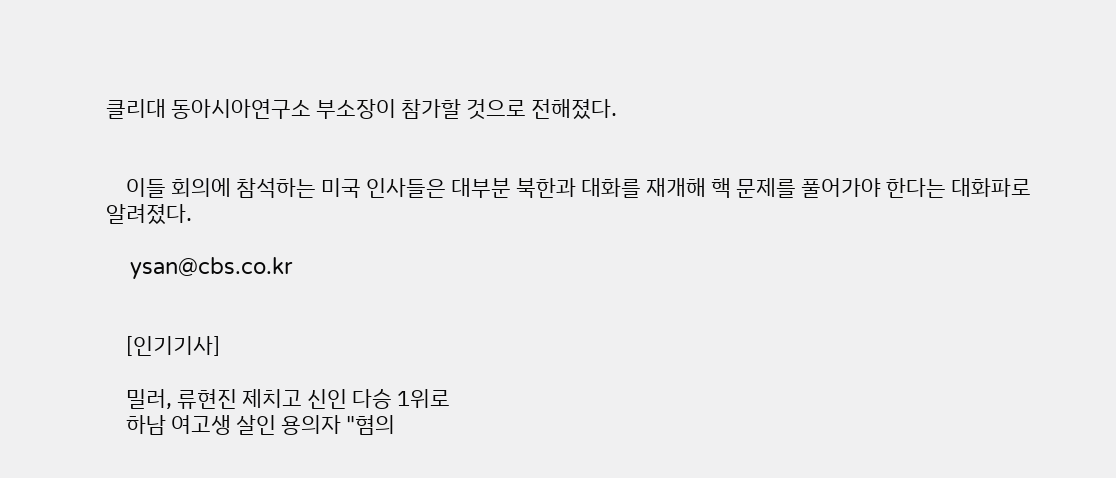클리대 동아시아연구소 부소장이 참가할 것으로 전해졌다.


    이들 회의에 참석하는 미국 인사들은 대부분 북한과 대화를 재개해 핵 문제를 풀어가야 한다는 대화파로 알려졌다.

    ysan@cbs.co.kr


    [인기기사]

    밀러, 류현진 제치고 신인 다승 1위로
    하남 여고생 살인 용의자 "혐의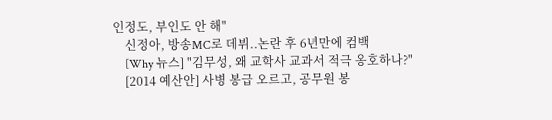인정도, 부인도 안 해"
    신정아, 방송MC로 데뷔..논란 후 6년만에 컴백
    [Why 뉴스] "김무성, 왜 교학사 교과서 적극 옹호하나?"
    [2014 예산안] 사병 봉급 오르고, 공무원 봉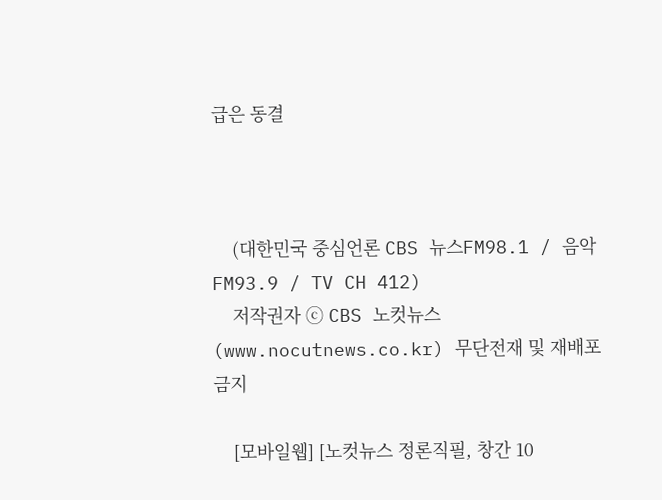급은 동결



    (대한민국 중심언론 CBS 뉴스FM98.1 / 음악FM93.9 / TV CH 412)
    저작권자 ⓒ CBS 노컷뉴스(www.nocutnews.co.kr) 무단전재 및 재배포 금지

    [모바일웹] [노컷뉴스 정론직필, 창간 10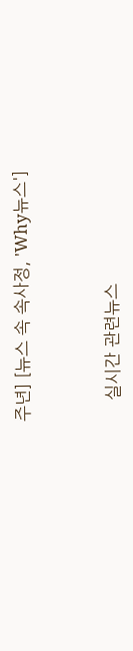주년] [뉴스 속 속사정, 'Why뉴스']



    실시간 관련뉴스